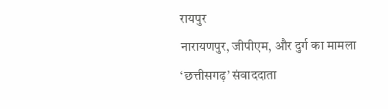रायपुर
नारायणपुर, जीपीएम, और दुर्ग का मामला
‘छत्तीसगढ़’ संवाददाता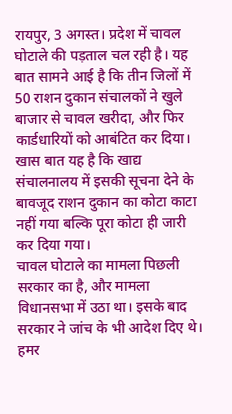रायपुर, 3 अगस्त। प्रदेश में चावल घोटाले की पड़ताल चल रही है। यह बात सामने आई है कि तीन जिलों में 50 राशन दुकान संचालकों ने खुले बाजार से चावल खरीदा, और फिर कार्डधारियों को आबंटित कर दिया। खास बात यह है कि खाद्य संचालनालय में इसकी सूचना देने के बावजूद राशन दुकान का कोटा काटा नहीं गया बल्कि पूरा कोटा ही जारी कर दिया गया।
चावल घोटाले का मामला पिछली सरकार का है, और मामला विधानसभा में उठा था। इसके बाद सरकार ने जांच के भी आदेश दिए थे। हमर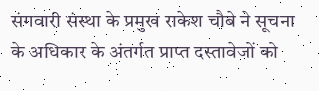संगवारी संस्था के प्रमुख राकेश चौबे ने सूचना के अधिकार के अंतर्गत प्राप्त दस्तावेजों को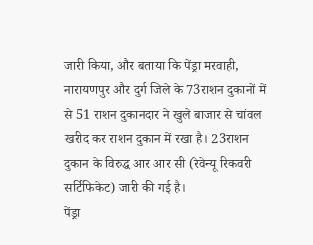जारी किया, और बताया कि पेंड्रा मरवाही, नारायणपुर और दुर्ग जिले के 73राशन दुकानों में से 51 राशन दुकानदार ने खुले बाजार से चांवल खरीद कर राशन दुकान में रखा है। 23राशन दुकान के विरुद्ध आर आर सी (रेवेन्यू रिकवरी सर्टिफिकेट) जारी की गई है।
पेंड्रा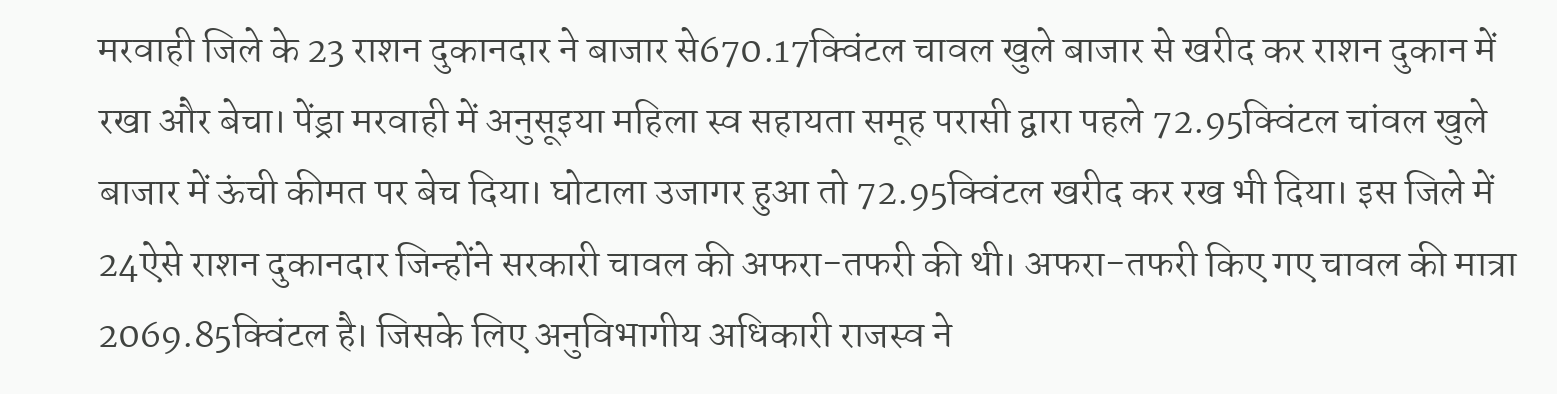मरवाही जिले के 23 राशन दुकानदार ने बाजार से670.17क्विंटल चावल खुले बाजार से खरीद कर राशन दुकान में रखा और बेचा। पेंड्रा मरवाही में अनुसूइया महिला स्व सहायता समूह परासी द्वारा पहले 72.95क्विंटल चांवल खुले बाजार में ऊंची कीमत पर बेच दिया। घोटाला उजागर हुआ तो 72.95क्विंटल खरीद कर रख भी दिया। इस जिले में 24ऐसे राशन दुकानदार जिन्होंने सरकारी चावल की अफरा-तफरी की थी। अफरा-तफरी किए गए चावल की मात्रा 2069.85क्विंटल है। जिसके लिए अनुविभागीय अधिकारी राजस्व ने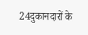24दुकानदारों के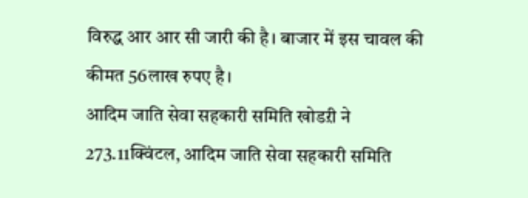विरुद्ध आर आर सी जारी की है। बाजार में इस चावल की कीमत 56लाख रुपए है।
आदिम जाति सेवा सहकारी समिति खोडऱी ने 273.11क्विंटल, आदिम जाति सेवा सहकारी समिति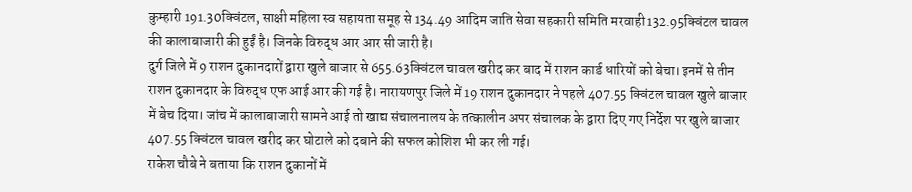कुम्हारी 191.30क्विंटल, साक्षी महिला स्व सहायता समूह से 134.49 आदिम जाति सेवा सहकारी समिति मरवाही132.95क्विंटल चावल की कालाबाजारी की हुईं है। जिनके विरुद्ध आर आर सी जारी है।
दुर्ग जिले में 9 राशन दुकानदारों द्वारा खुले बाजार से 655.63क्विंटल चावल खरीद कर बाद में राशन कार्ड धारियों को बेचा। इनमें से तीन राशन दुकानदार के विरुद्ध एफ आई आर की गई है। नारायणपुर जिले में 19 राशन दुकानदार ने पहले 407.55 क्विंटल चावल खुले बाजार में बेच दिया। जांच में कालाबाजारी सामने आई तो खाद्य संचालनालय के तत्कालीन अपर संचालक के द्वारा दिए गए निर्देश पर खुले बाजार 407.55 क्विंटल चावल खरीद कर घोटाले को दबाने की सफल कोशिश भी कर ली गई।
राकेश चौबे ने बताया कि राशन दुकानों में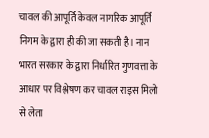चावल की आपूर्ति केवल नागरिक आपूर्ति निगम के द्वारा ही की जा सकती है। नान भारत सरकार के द्वारा निर्धारित गुणवत्ता के आधार पर विश्लेषण कर चावल राइस मिलो से लेता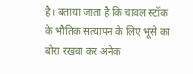है। बताया जाता है कि चावल स्टॉक के भौतिक सत्यापन के लिए भूसे का बोरा रखवा कर अनेक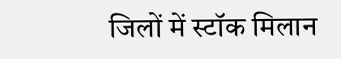जिलों में स्टॉक मिलान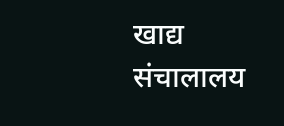खाद्य संचालालय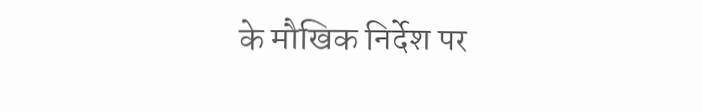के मौखिक निर्देश पर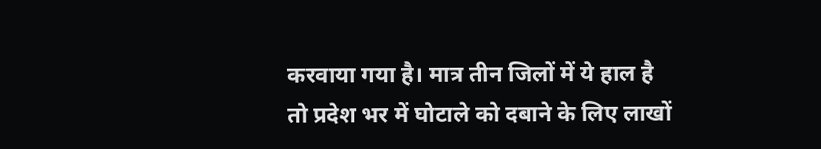करवाया गया है। मात्र तीन जिलों में ये हाल है तो प्रदेश भर में घोटाले को दबाने के लिए लाखों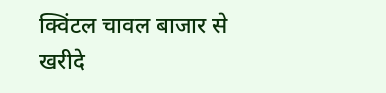क्विंटल चावल बाजार से खरीदे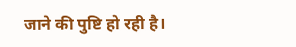जाने की पुष्टि हो रही है।